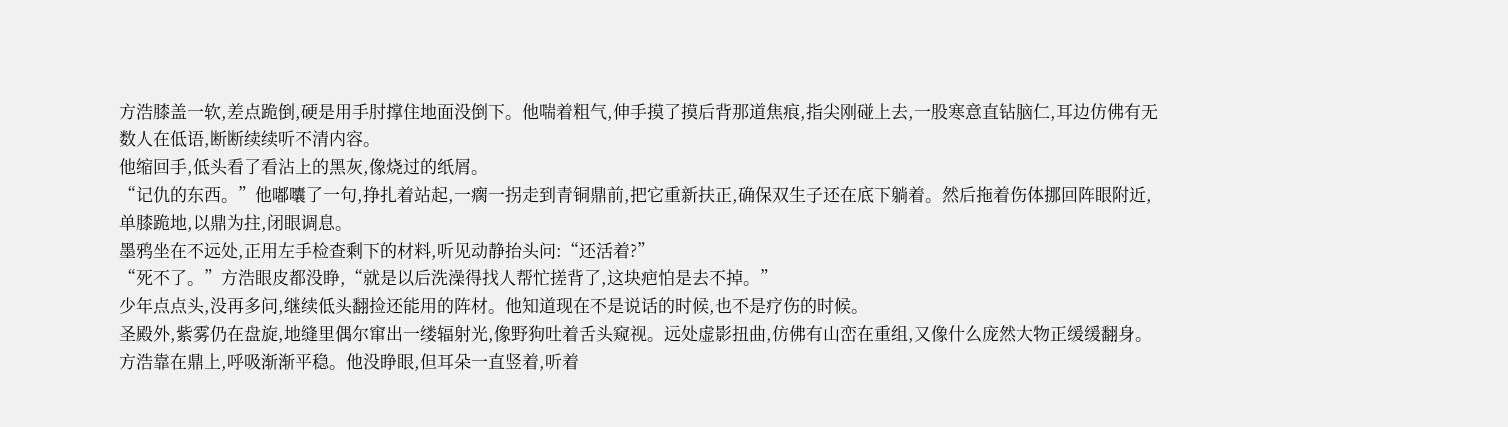方浩膝盖一软,差点跪倒,硬是用手肘撑住地面没倒下。他喘着粗气,伸手摸了摸后背那道焦痕,指尖刚碰上去,一股寒意直钻脑仁,耳边仿佛有无数人在低语,断断续续听不清内容。
他缩回手,低头看了看沾上的黑灰,像烧过的纸屑。
“记仇的东西。”他嘟囔了一句,挣扎着站起,一瘸一拐走到青铜鼎前,把它重新扶正,确保双生子还在底下躺着。然后拖着伤体挪回阵眼附近,单膝跪地,以鼎为拄,闭眼调息。
墨鸦坐在不远处,正用左手检查剩下的材料,听见动静抬头问:“还活着?”
“死不了。”方浩眼皮都没睁,“就是以后洗澡得找人帮忙搓背了,这块疤怕是去不掉。”
少年点点头,没再多问,继续低头翻捡还能用的阵材。他知道现在不是说话的时候,也不是疗伤的时候。
圣殿外,紫雾仍在盘旋,地缝里偶尔窜出一缕辐射光,像野狗吐着舌头窥视。远处虚影扭曲,仿佛有山峦在重组,又像什么庞然大物正缓缓翻身。
方浩靠在鼎上,呼吸渐渐平稳。他没睁眼,但耳朵一直竖着,听着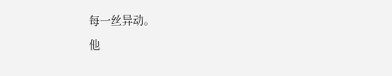每一丝异动。
他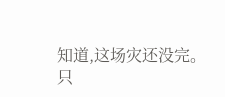知道,这场灾还没完。
只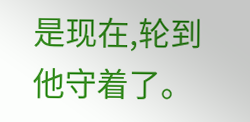是现在,轮到他守着了。